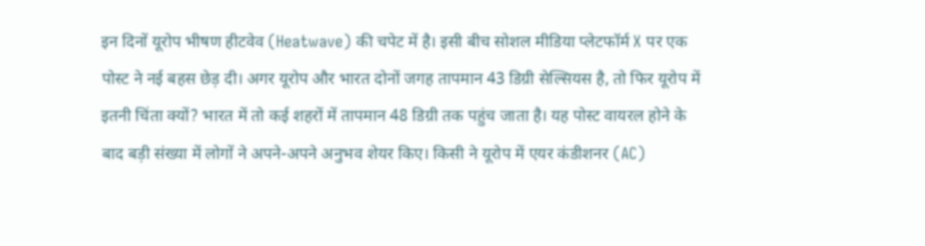इन दिनों यूरोप भीषण हीटवेव (Heatwave) की चपेट में है। इसी बीच सोशल मीडिया प्लेटफॉर्म X पर एक पोस्ट ने नई बहस छेड़ दी। अगर यूरोप और भारत दोनों जगह तापमान 43 डिग्री सेल्सियस है, तो फिर यूरोप में इतनी चिंता क्यों? भारत में तो कई शहरों में तापमान 48 डिग्री तक पहुंच जाता है। यह पोस्ट वायरल होने के बाद बड़ी संख्या में लोगों ने अपने-अपने अनुभव शेयर किए। किसी ने यूरोप में एयर कंडीशनर (AC)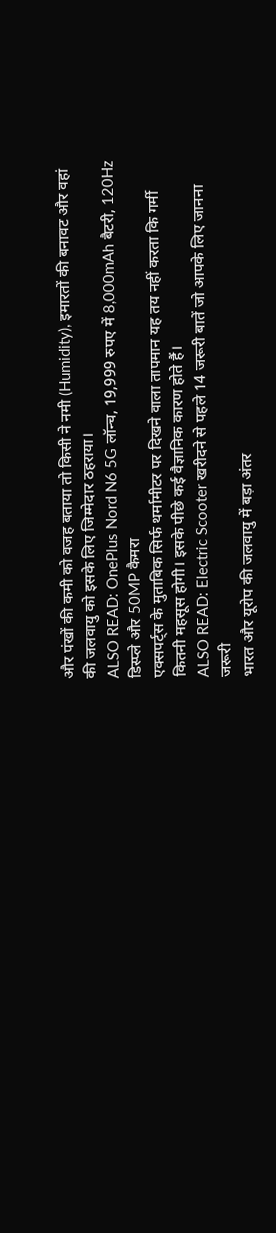और पंखों की कमी को वजह बताया तो किसी ने नमी (Humidity), इमारतों की बनावट और वहां की जलवायु को इसके लिए जिम्मेदार ठहराया।
ALSO READ: OnePlus Nord N6 5G लॉन्च, 19,999 रुपए में 8,000mAh बैटरी, 120Hz डिस्प्ले और 50MP कैमरा
एक्सपर्ट्स के मुताबिक सिर्फ थर्मामीटर पर दिखने वाला तापमान यह तय नहीं करता कि गर्मी कितनी महसूस होगी। इसके पीछे कई वैज्ञानिक कारण होते हैं।
ALSO READ: Electric Scooter खरीदने से पहले 14 जरूरी बातें जो आपके लिए जानना जरूरी
भारत और यूरोप की जलवायु में बड़ा अंतर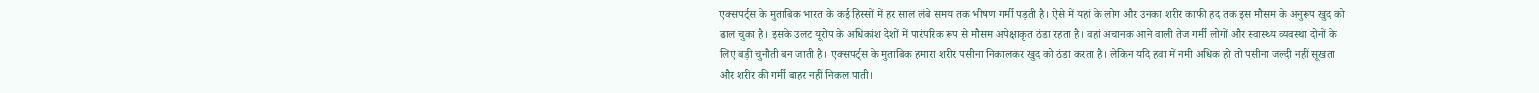एक्सपर्ट्स के मुताबिक भारत के कई हिस्सों में हर साल लंबे समय तक भीषण गर्मी पड़ती है। ऐसे में यहां के लोग और उनका शरीर काफी हद तक इस मौसम के अनुरूप खुद को ढाल चुका है। इसके उलट यूरोप के अधिकांश देशों में पारंपरिक रूप से मौसम अपेक्षाकृत ठंडा रहता है। वहां अचानक आने वाली तेज गर्मी लोगों और स्वास्थ्य व्यवस्था दोनों के लिए बड़ी चुनौती बन जाती है। एक्सपर्ट्स के मुताबिक हमारा शरीर पसीना निकालकर खुद को ठंडा करता है। लेकिन यदि हवा में नमी अधिक हो तो पसीना जल्दी नहीं सूखता और शरीर की गर्मी बाहर नहीं निकल पाती।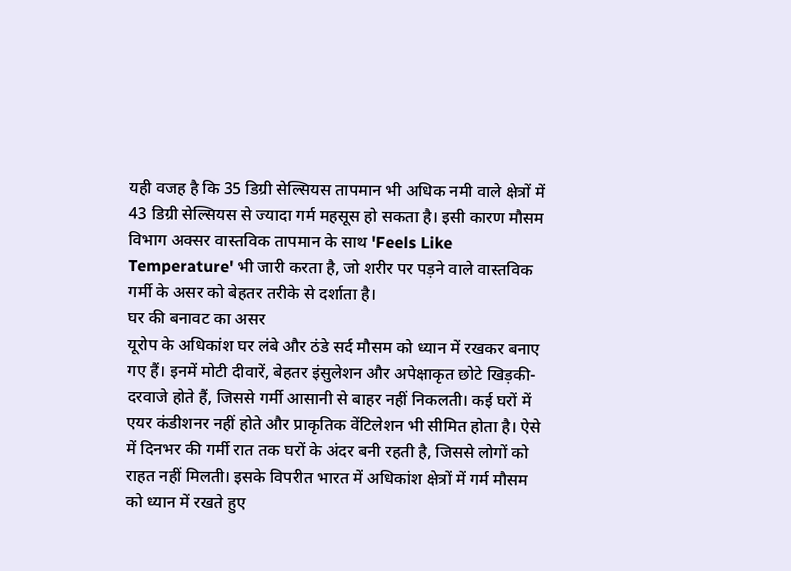यही वजह है कि 35 डिग्री सेल्सियस तापमान भी अधिक नमी वाले क्षेत्रों में 43 डिग्री सेल्सियस से ज्यादा गर्म महसूस हो सकता है। इसी कारण मौसम विभाग अक्सर वास्तविक तापमान के साथ 'Feels Like Temperature' भी जारी करता है, जो शरीर पर पड़ने वाले वास्तविक गर्मी के असर को बेहतर तरीके से दर्शाता है।
घर की बनावट का असर
यूरोप के अधिकांश घर लंबे और ठंडे सर्द मौसम को ध्यान में रखकर बनाए गए हैं। इनमें मोटी दीवारें, बेहतर इंसुलेशन और अपेक्षाकृत छोटे खिड़की-दरवाजे होते हैं, जिससे गर्मी आसानी से बाहर नहीं निकलती। कई घरों में एयर कंडीशनर नहीं होते और प्राकृतिक वेंटिलेशन भी सीमित होता है। ऐसे में दिनभर की गर्मी रात तक घरों के अंदर बनी रहती है, जिससे लोगों को राहत नहीं मिलती। इसके विपरीत भारत में अधिकांश क्षेत्रों में गर्म मौसम को ध्यान में रखते हुए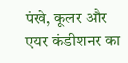पंखे, कूलर और एयर कंडीशनर का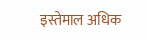इस्तेमाल अधिक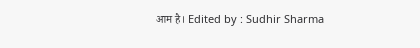आम है। Edited by : Sudhir Sharma